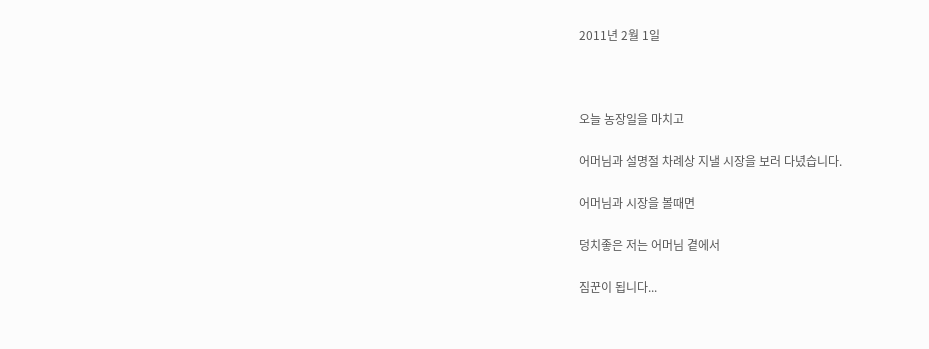2011년 2월 1일





오늘 농장일을 마치고


어머님과 설명절 차례상 지낼 시장을 보러 다녔습니다.


어머님과 시장을 볼때면


덩치좋은 저는 어머님 곁에서


짐꾼이 됩니다...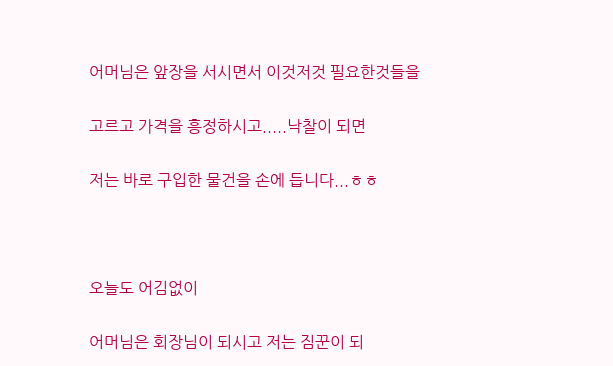어머님은 앞장을 서시면서 이것저것 필요한것들을


고르고 가격을 흥정하시고.....낙찰이 되면


저는 바로 구입한 물건을 손에 듭니다...ㅎㅎ





오늘도 어김없이


어머님은 회장님이 되시고 저는 짐꾼이 되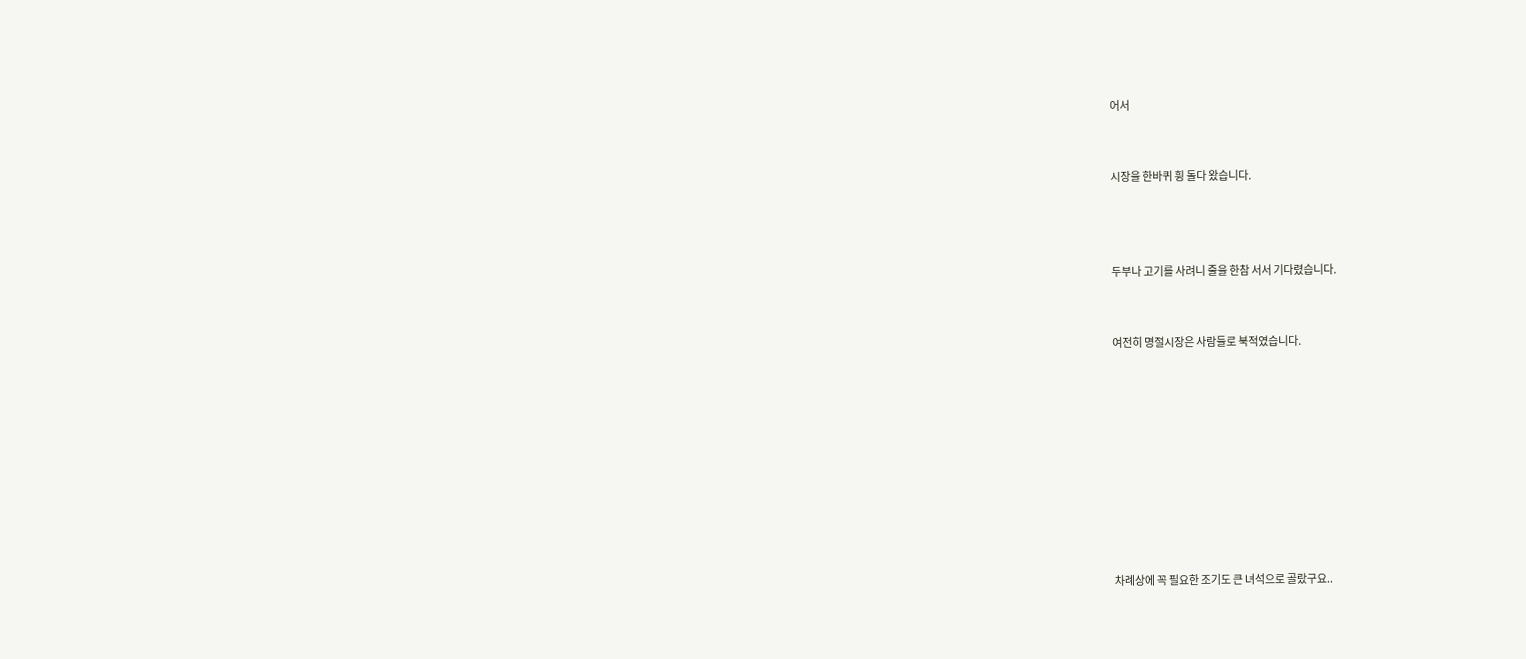어서


시장을 한바퀴 휭 돌다 왔습니다.



두부나 고기를 사려니 줄을 한참 서서 기다렸습니다.


여전히 명절시장은 사람들로 북적였습니다.









차례상에 꼭 필요한 조기도 큰 녀석으로 골랐구요..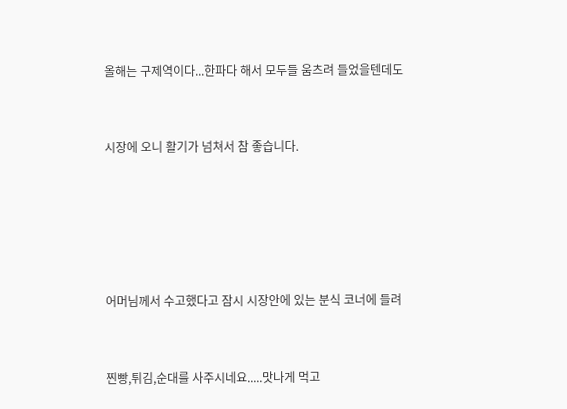올해는 구제역이다...한파다 해서 모두들 움츠려 들었을텐데도


시장에 오니 활기가 넘쳐서 참 좋습니다.





어머님께서 수고했다고 잠시 시장안에 있는 분식 코너에 들려


찐빵,튀김,순대를 사주시네요.....맛나게 먹고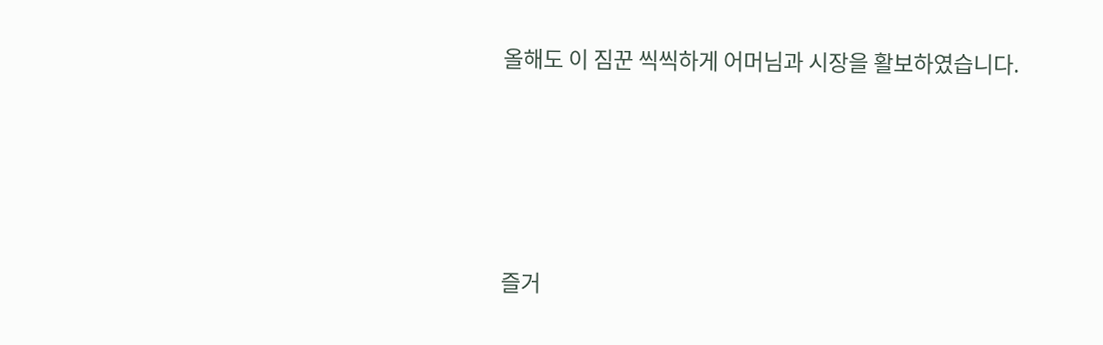올해도 이 짐꾼 씩씩하게 어머님과 시장을 활보하였습니다.





즐거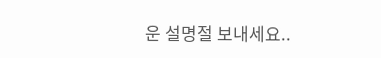운 설명절 보내세요..